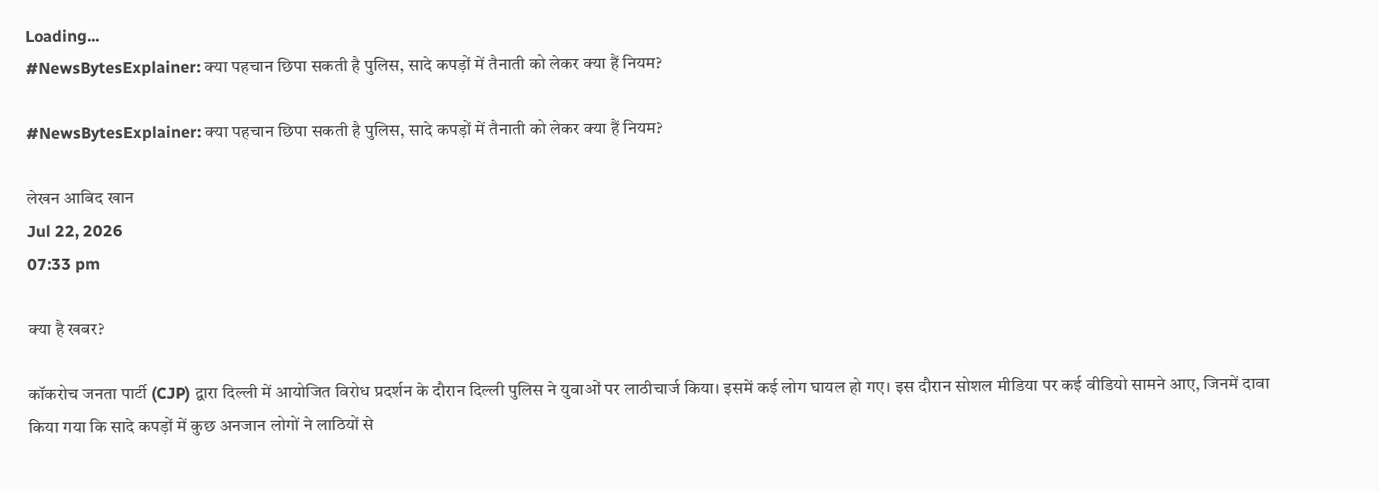Loading...
#NewsBytesExplainer: क्या पहचान छिपा सकती है पुलिस, सादे कपड़ों में तैनाती को लेकर क्या हैं नियम?

#NewsBytesExplainer: क्या पहचान छिपा सकती है पुलिस, सादे कपड़ों में तैनाती को लेकर क्या हैं नियम?

लेखन आबिद खान
Jul 22, 2026
07:33 pm

क्या है खबर?

कॉकरोच जनता पार्टी (CJP) द्वारा दिल्ली में आयोजित विरोध प्रदर्शन के दौरान दिल्ली पुलिस ने युवाओं पर लाठीचार्ज किया। इसमें कई लोग घायल हो गए। इस दौरान सोशल मीडिया पर कई वीडियो सामने आए, जिनमें दावा किया गया कि सादे कपड़ों में कुछ अनजान लोगों ने लाठियों से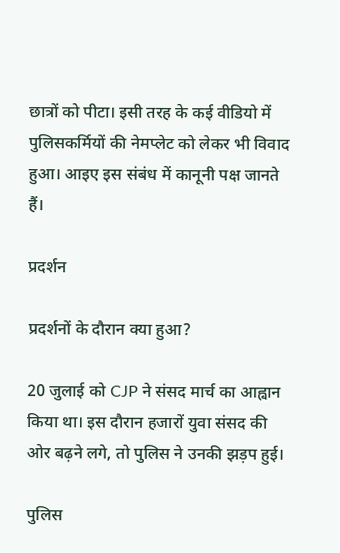छात्रों को पीटा। इसी तरह के कई वीडियो में पुलिसकर्मियों की नेमप्लेट को लेकर भी विवाद हुआ। आइए इस संबंध में कानूनी पक्ष जानते हैं।

प्रदर्शन

प्रदर्शनों के दौरान क्या हुआ?

20 जुलाई को CJP ने संसद मार्च का आह्वान किया था। इस दौरान हजारों युवा संसद की ओर बढ़ने लगे, तो पुलिस ने उनकी झड़प हुई।

पुलिस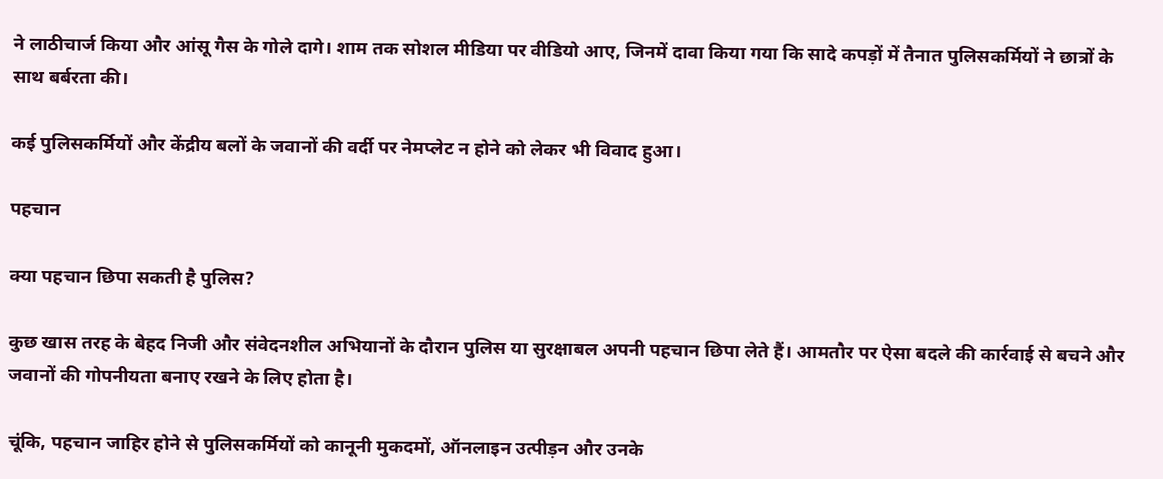ने लाठीचार्ज किया और आंसू गैस के गोले दागे। शाम तक सोशल मीडिया पर वीडियो आए, जिनमें दावा किया गया कि सादे कपड़ों में तैनात पुलिसकर्मियों ने छात्रों के साथ बर्बरता की।

कई पुलिसकर्मियों और केंद्रीय बलों के जवानों की वर्दी पर नेमप्लेट न होने को लेकर भी विवाद हुआ।

पहचान

क्या पहचान छिपा सकती है पुलिस?

कुछ खास तरह के बेहद निजी और संवेदनशील अभियानों के दौरान पुलिस या सुरक्षाबल अपनी पहचान छिपा लेते हैं। आमतौर पर ऐसा बदले की कार्रवाई से बचने और जवानों की गोपनीयता बनाए रखने के लिए होता है।

चूंकि, पहचान जाहिर होने से पुलिसकर्मियों को कानूनी मुकदमों, ऑनलाइन उत्पीड़न और उनके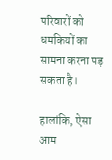परिवारों को धमकियों का सामना करना पड़ सकता है।

हालांकि, ऐसा आम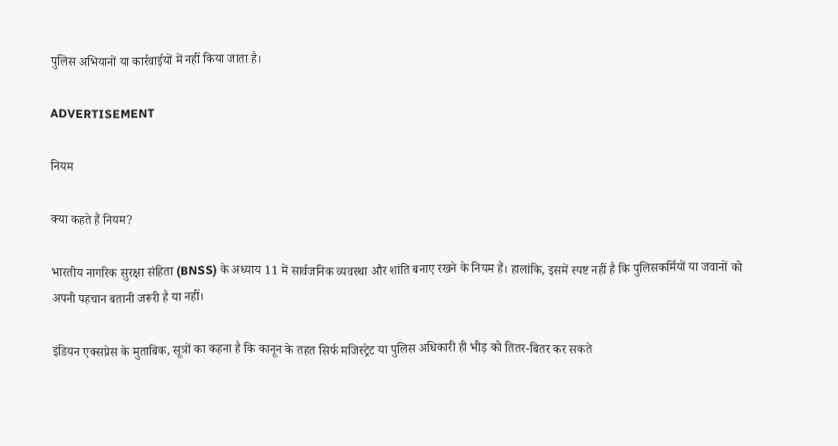पुलिस अभियानों या कार्रवाईयों में नहीं किया जाता है।

ADVERTISEMENT

नियम

क्या कहते हैं नियम?

भारतीय नागरिक सुरक्षा संहिता (BNSS) के अध्याय 11 में सार्वजनिक व्यवस्था और शांति बनाए रखने के नियम हैं। हालांकि, इसमें स्पष्ट नहीं है कि पुलिसकर्मियों या जवानों को अपनी पहचान बतानी जरूरी है या नहीं।

इंडियन एक्सप्रेस के मुताबिक, सूत्रों का कहना है कि कानून के तहत सिर्फ मजिस्ट्रेट या पुलिस अधिकारी ही भीड़ को तितर-बितर कर सकते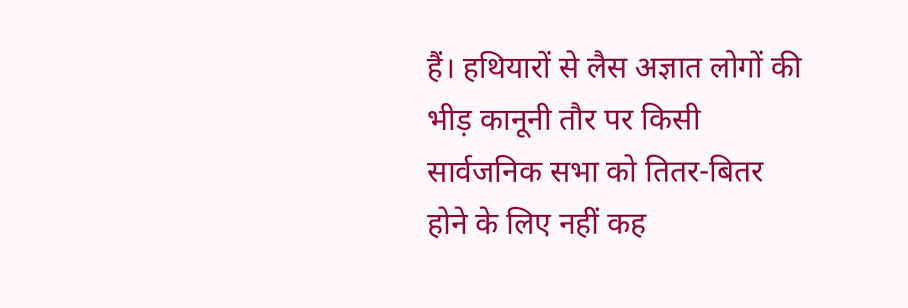हैं। हथियारों से लैस अज्ञात लोगों की भीड़ कानूनी तौर पर किसी सार्वजनिक सभा को तितर-बितर होने के लिए नहीं कह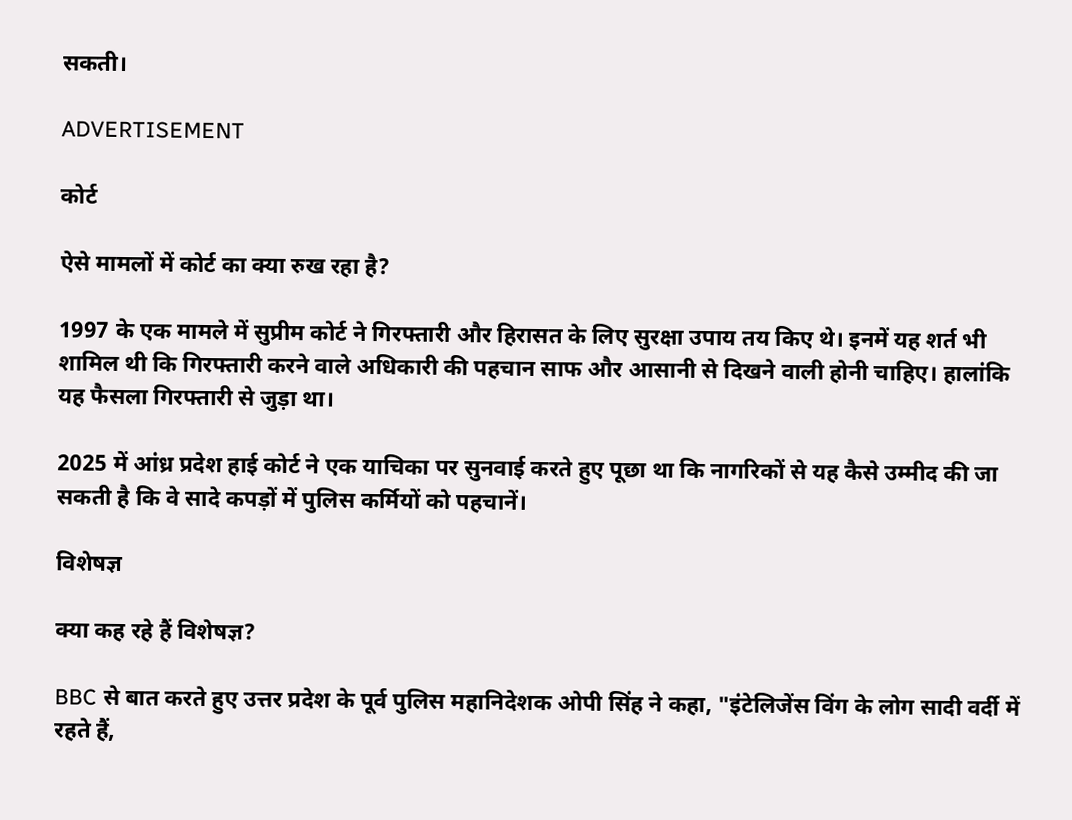सकती।

ADVERTISEMENT

कोर्ट

ऐसे मामलों में कोर्ट का क्या रुख रहा है?

1997 के एक मामले में सुप्रीम कोर्ट ने गिरफ्तारी और हिरासत के लिए सुरक्षा उपाय तय किए थे। इनमें यह शर्त भी शामिल थी कि गिरफ्तारी करने वाले अधिकारी की पहचान साफ और आसानी से दिखने वाली होनी चाहिए। हालांकि यह फैसला गिरफ्तारी से जुड़ा था।

2025 में आंध्र प्रदेश हाई कोर्ट ने एक याचिका पर सुनवाई करते हुए पूछा था कि नागरिकों से यह कैसे उम्मीद की जा सकती है कि वे सादे कपड़ों में पुलिस कर्मियों को पहचानें।

विशेषज्ञ

क्या कह रहे हैं विशेषज्ञ?

BBC से बात करते हुए उत्तर प्रदेश के पूर्व पुलिस महानिदेशक ओपी सिंह ने कहा, "इंटेलिजेंस विंग के लोग सादी वर्दी में रहते हैं,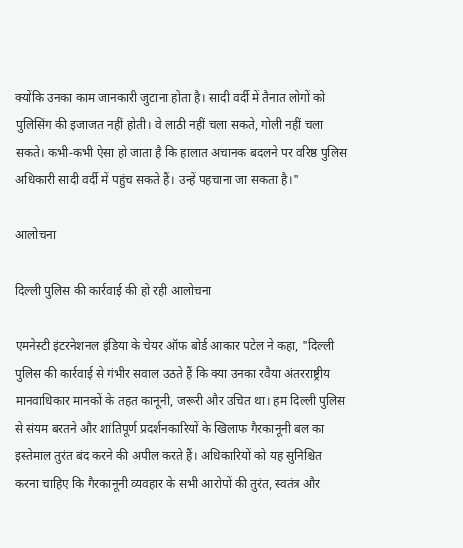क्योंकि उनका काम जानकारी जुटाना होता है। सादी वर्दी में तैनात लोगों को पुलिसिंग की इजाजत नहीं होती। वे लाठी नहीं चला सकते, गोली नहीं चला सकते। कभी-कभी ऐसा हो जाता है कि हालात अचानक बदलने पर वरिष्ठ पुलिस अधिकारी सादी वर्दी में पहुंच सकते हैं। उन्हें पहचाना जा सकता है।"

आलोचना

दिल्ली पुलिस की कार्रवाई की हो रही आलोचना

एमनेस्टी इंटरनेशनल इंडिया के चेयर ऑफ बोर्ड आकार पटेल ने कहा, "दिल्ली पुलिस की कार्रवाई से गंभीर सवाल उठते हैं कि क्या उनका रवैया अंतरराष्ट्रीय मानवाधिकार मानकों के तहत कानूनी, जरूरी और उचित था। हम दिल्ली पुलिस से संयम बरतने और शांतिपूर्ण प्रदर्शनकारियों के खिलाफ गैरकानूनी बल का इस्तेमाल तुरंत बंद करने की अपील करते हैं। अधिकारियों को यह सुनिश्चित करना चाहिए कि गैरकानूनी व्यवहार के सभी आरोपों की तुरंत, स्वतंत्र और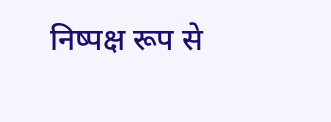निष्पक्ष रूप से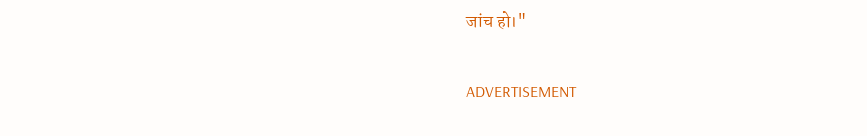जांच हो।"

ADVERTISEMENT